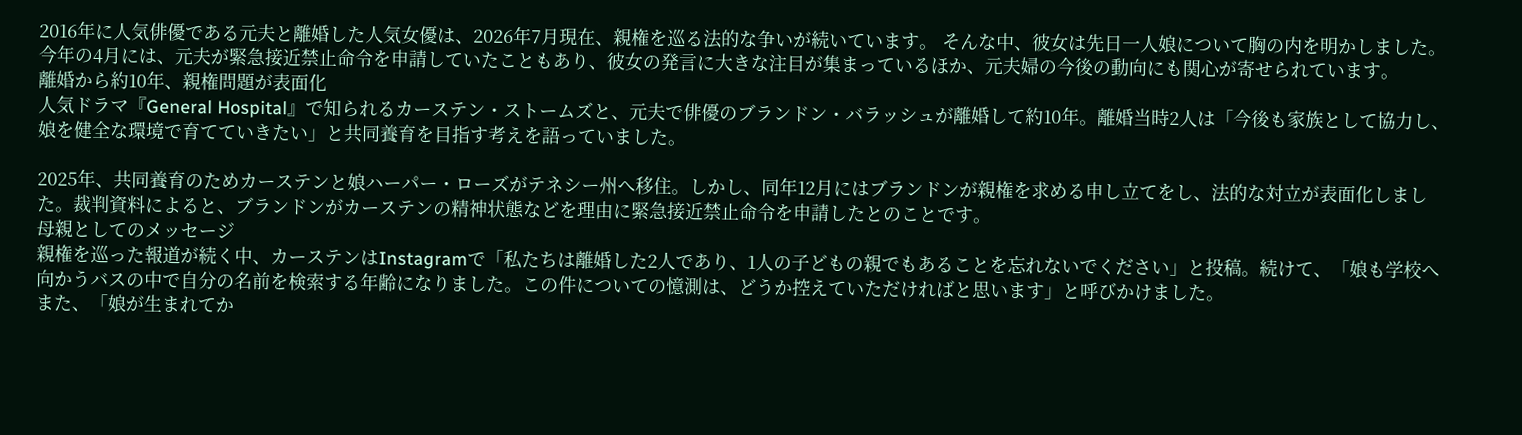2016年に人気俳優である元夫と離婚した人気女優は、2026年7月現在、親権を巡る法的な争いが続いています。 そんな中、彼女は先日一人娘について胸の内を明かしました。今年の4月には、元夫が緊急接近禁止命令を申請していたこともあり、彼女の発言に大きな注目が集まっているほか、元夫婦の今後の動向にも関心が寄せられています。
離婚から約10年、親権問題が表面化
人気ドラマ『General Hospital』で知られるカーステン・ストームズと、元夫で俳優のブランドン・バラッシュが離婚して約10年。離婚当時2人は「今後も家族として協力し、娘を健全な環境で育てていきたい」と共同養育を目指す考えを語っていました。

2025年、共同養育のためカーステンと娘ハーパー・ローズがテネシー州へ移住。しかし、同年12月にはブランドンが親権を求める申し立てをし、法的な対立が表面化しました。裁判資料によると、ブランドンがカーステンの精神状態などを理由に緊急接近禁止命令を申請したとのことです。
母親としてのメッセージ
親権を巡った報道が続く中、カーステンはInstagramで「私たちは離婚した2人であり、1人の子どもの親でもあることを忘れないでください」と投稿。続けて、「娘も学校へ向かうバスの中で自分の名前を検索する年齢になりました。この件についての憶測は、どうか控えていただければと思います」と呼びかけました。
また、「娘が生まれてか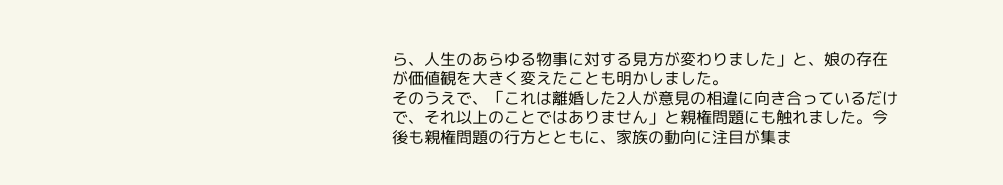ら、人生のあらゆる物事に対する見方が変わりました」と、娘の存在が価値観を大きく変えたことも明かしました。
そのうえで、「これは離婚した2人が意見の相違に向き合っているだけで、それ以上のことではありません」と親権問題にも触れました。今後も親権問題の行方とともに、家族の動向に注目が集ま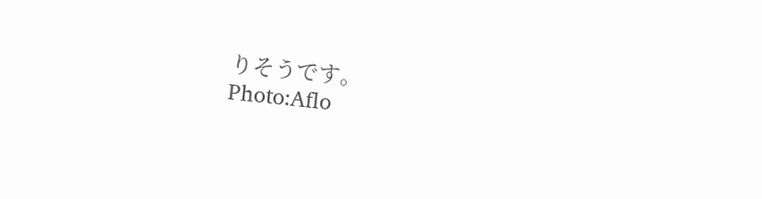りそうです。
Photo:Aflo